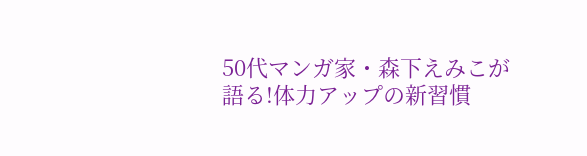50代マンガ家・森下えみこが語る!体力アップの新習慣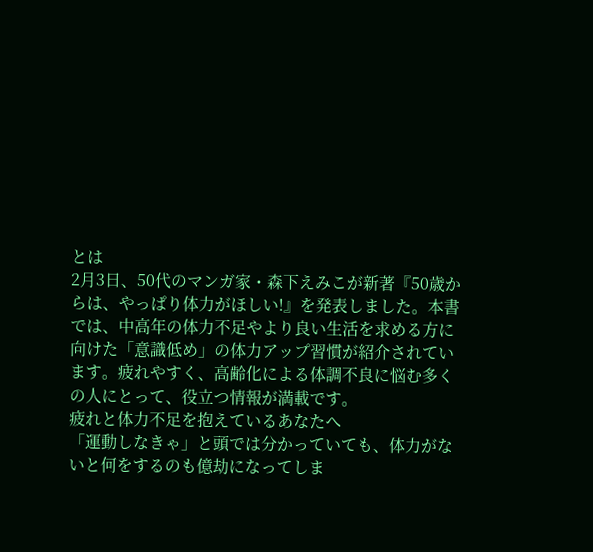とは
2月3日、50代のマンガ家・森下えみこが新著『50歳からは、やっぱり体力がほしい!』を発表しました。本書では、中高年の体力不足やより良い生活を求める方に向けた「意識低め」の体力アップ習慣が紹介されています。疲れやすく、高齢化による体調不良に悩む多くの人にとって、役立つ情報が満載です。
疲れと体力不足を抱えているあなたへ
「運動しなきゃ」と頭では分かっていても、体力がないと何をするのも億劫になってしま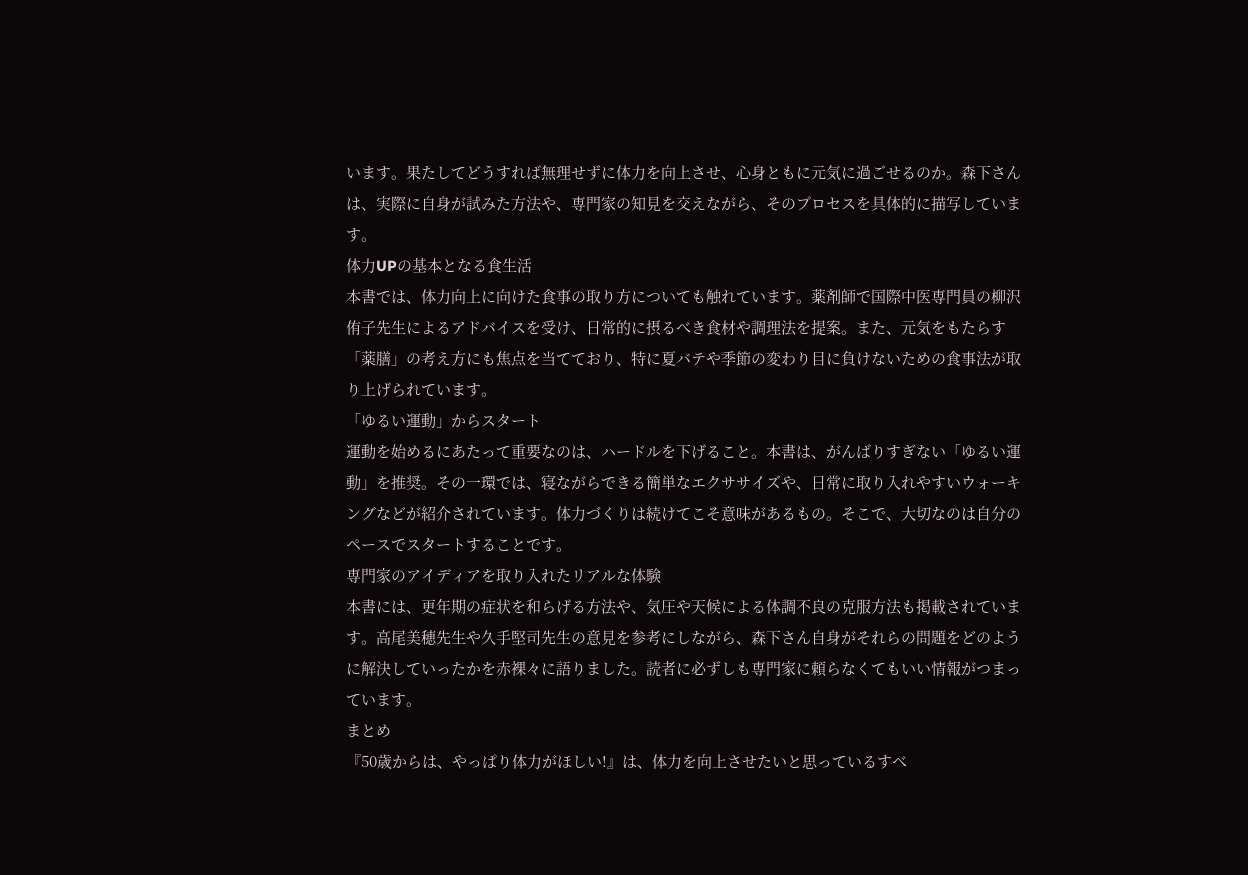います。果たしてどうすれば無理せずに体力を向上させ、心身ともに元気に過ごせるのか。森下さんは、実際に自身が試みた方法や、専門家の知見を交えながら、そのプロセスを具体的に描写しています。
体力UPの基本となる食生活
本書では、体力向上に向けた食事の取り方についても触れています。薬剤師で国際中医専門員の柳沢侑子先生によるアドバイスを受け、日常的に摂るべき食材や調理法を提案。また、元気をもたらす「薬膳」の考え方にも焦点を当てており、特に夏バテや季節の変わり目に負けないための食事法が取り上げられています。
「ゆるい運動」からスタート
運動を始めるにあたって重要なのは、ハードルを下げること。本書は、がんばりすぎない「ゆるい運動」を推奨。その一環では、寝ながらできる簡単なエクササイズや、日常に取り入れやすいウォーキングなどが紹介されています。体力づくりは続けてこそ意味があるもの。そこで、大切なのは自分のペースでスタートすることです。
専門家のアイディアを取り入れたリアルな体験
本書には、更年期の症状を和らげる方法や、気圧や天候による体調不良の克服方法も掲載されています。高尾美穂先生や久手堅司先生の意見を参考にしながら、森下さん自身がそれらの問題をどのように解決していったかを赤裸々に語りました。読者に必ずしも専門家に頼らなくてもいい情報がつまっています。
まとめ
『50歳からは、やっぱり体力がほしい!』は、体力を向上させたいと思っているすべ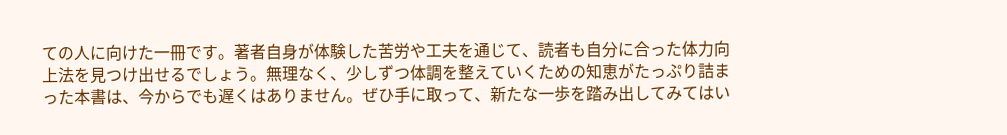ての人に向けた一冊です。著者自身が体験した苦労や工夫を通じて、読者も自分に合った体力向上法を見つけ出せるでしょう。無理なく、少しずつ体調を整えていくための知恵がたっぷり詰まった本書は、今からでも遅くはありません。ぜひ手に取って、新たな一歩を踏み出してみてはい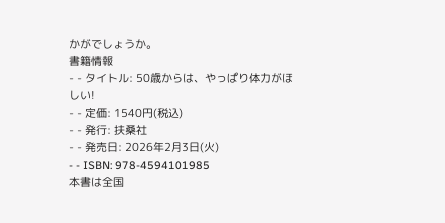かがでしょうか。
書籍情報
- - タイトル: 50歳からは、やっぱり体力がほしい!
- - 定価: 1540円(税込)
- - 発行: 扶桑社
- - 発売日: 2026年2月3日(火)
- - ISBN: 978-4594101985
本書は全国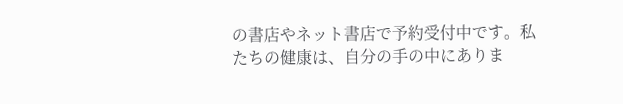の書店やネット書店で予約受付中です。私たちの健康は、自分の手の中にありま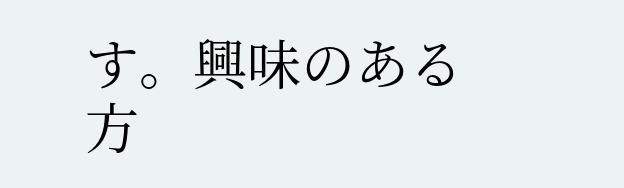す。興味のある方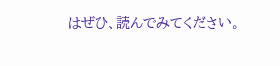はぜひ、読んでみてください。